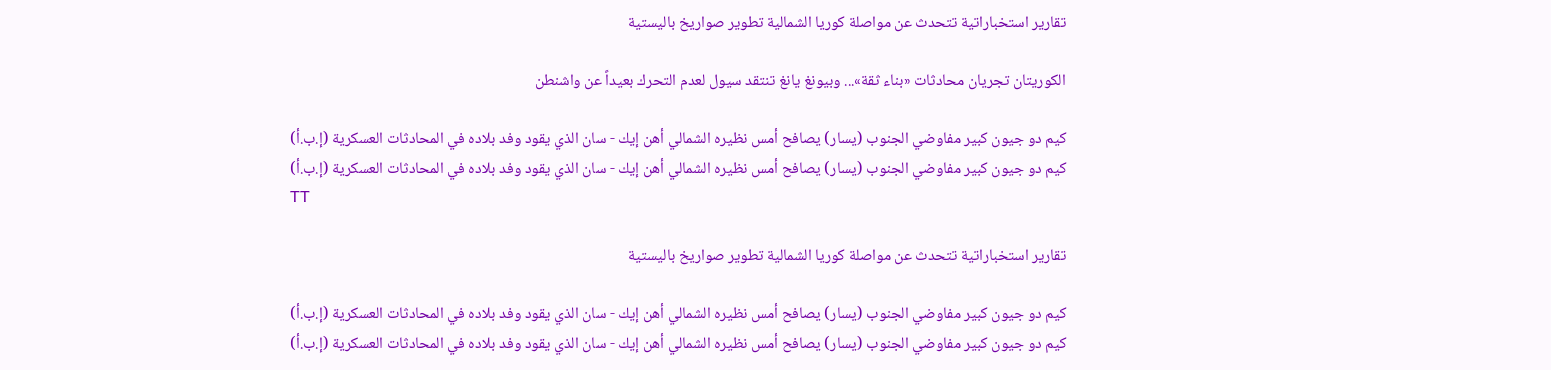تقارير استخباراتية تتحدث عن مواصلة كوريا الشمالية تطوير صواريخ باليستية

الكوريتان تجريان محادثات «بناء ثقة»... وبيونغ يانغ تنتقد سيول لعدم التحرك بعيداً عن واشنطن

كيم دو جيون كبير مفاوضي الجنوب (يسار) يصافح أمس نظيره الشمالي أهن إيك - سان الذي يقود وفد بلاده في المحادثات العسكرية (إ.ب.أ)
كيم دو جيون كبير مفاوضي الجنوب (يسار) يصافح أمس نظيره الشمالي أهن إيك - سان الذي يقود وفد بلاده في المحادثات العسكرية (إ.ب.أ)
TT

تقارير استخباراتية تتحدث عن مواصلة كوريا الشمالية تطوير صواريخ باليستية

كيم دو جيون كبير مفاوضي الجنوب (يسار) يصافح أمس نظيره الشمالي أهن إيك - سان الذي يقود وفد بلاده في المحادثات العسكرية (إ.ب.أ)
كيم دو جيون كبير مفاوضي الجنوب (يسار) يصافح أمس نظيره الشمالي أهن إيك - سان الذي يقود وفد بلاده في المحادثات العسكرية (إ.ب.أ)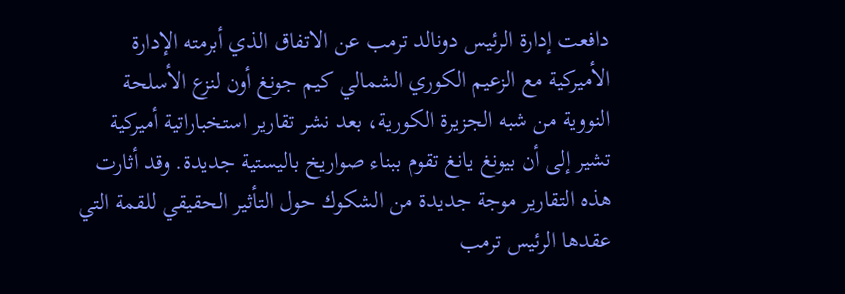دافعت إدارة الرئيس دونالد ترمب عن الاتفاق الذي أبرمته الإدارة الأميركية مع الزعيم الكوري الشمالي كيم جونغ أون لنزع الأسلحة النووية من شبه الجزيرة الكورية، بعد نشر تقارير استخباراتية أميركية تشير إلى أن بيونغ يانغ تقوم ببناء صواريخ باليستية جديدة. وقد أثارت هذه التقارير موجة جديدة من الشكوك حول التأثير الحقيقي للقمة التي عقدها الرئيس ترمب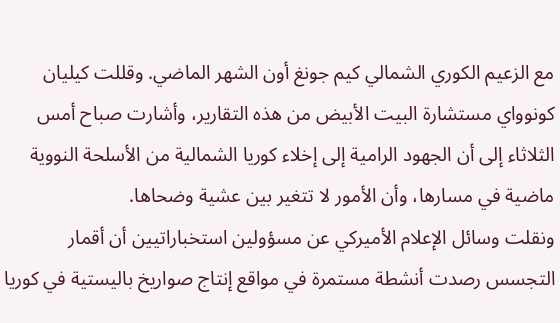مع الزعيم الكوري الشمالي كيم جونغ أون الشهر الماضي. وقللت كيليان كونوواي مستشارة البيت الأبيض من هذه التقارير، وأشارت صباح أمس الثلاثاء إلى أن الجهود الرامية إلى إخلاء كوريا الشمالية من الأسلحة النووية ماضية في مسارها، وأن الأمور لا تتغير بين عشية وضحاها.
ونقلت وسائل الإعلام الأميركي عن مسؤولين استخباراتيين أن أقمار التجسس رصدت أنشطة مستمرة في مواقع إنتاج صواريخ باليستية في كوريا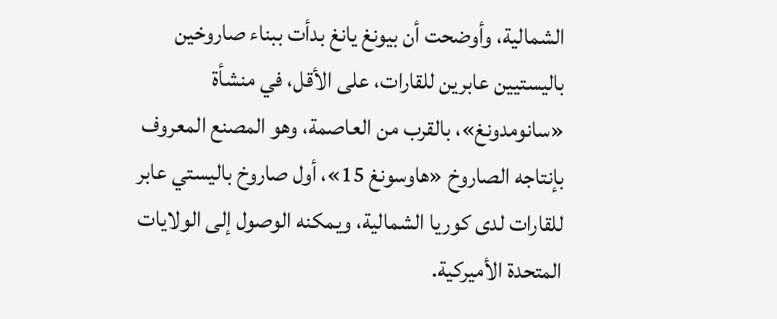الشمالية، وأوضحت أن بيونغ يانغ بدأت ببناء صاروخين باليستيين عابرين للقارات، على الأقل، في منشأة «سانومدونغ»، بالقرب من العاصمة، وهو المصنع المعروف بإنتاجه الصاروخ «هاوسونغ 15»، أول صاروخ باليستي عابر للقارات لدى كوريا الشمالية، ويمكنه الوصول إلى الولايات المتحدة الأميركية.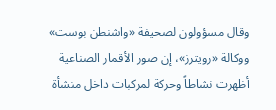وقال مسؤولون لصحيفة «واشنطن بوست» ووكالة «رويترز»، إن صور الأقمار الصناعية أظهرت نشاطاً وحركة لمركبات داخل منشأة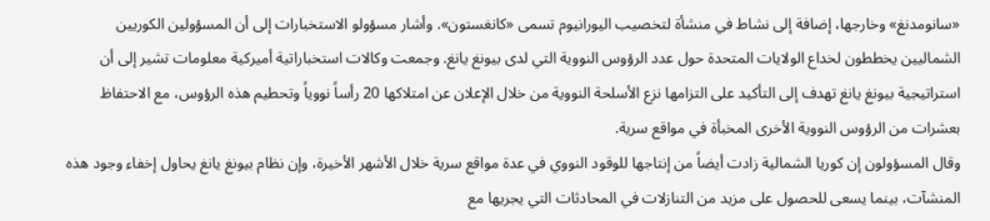«سانومدنغ» وخارجها، إضافة إلى نشاط في منشأة لتخصيب اليورانيوم تسمى «كانغستون». وأشار مسؤولو الاستخبارات إلى أن المسؤولين الكوريين الشماليين يخططون لخداع الولايات المتحدة حول عدد الرؤوس النووية التي لدى بيونغ يانغ. وجمعت وكالات استخباراتية أميركية معلومات تشير إلى أن استراتيجية بيونغ يانغ تهدف إلى التأكيد على التزامها نزع الأسلحة النووية من خلال الإعلان عن امتلاكها 20 رأساً نووياً وتحطيم هذه الرؤوس، مع الاحتفاظ بعشرات من الرؤوس النووية الأخرى المخبأة في مواقع سرية.
وقال المسؤولون إن كوريا الشمالية زادت أيضاً من إنتاجها للوقود النووي في عدة مواقع سرية خلال الأشهر الأخيرة، وإن نظام بيونغ يانغ يحاول إخفاء وجود هذه المنشآت، بينما يسعى للحصول على مزيد من التنازلات في المحادثات التي يجريها مع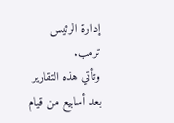إدارة الرئيس ترمب.
وتأتي هذه التقارير بعد أسابيع من قيام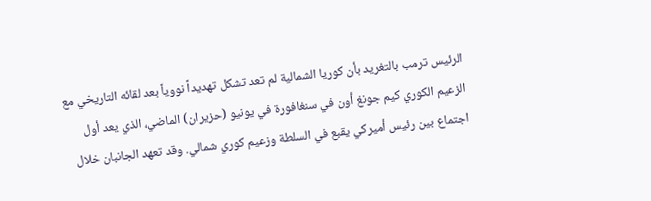الرئيس ترمب بالتغريد بأن كوريا الشمالية لم تعد تشكل تهديداً نووياً بعد لقائه التاريخي مع الزعيم الكوري كيم جونغ أون في سنغافورة في يونيو (حزيران) الماضي، الذي يعد أول اجتماع بين رئيس أميركي يقبع في السلطة وزعيم كوري شمالي. وقد تعهد الجانبان خلال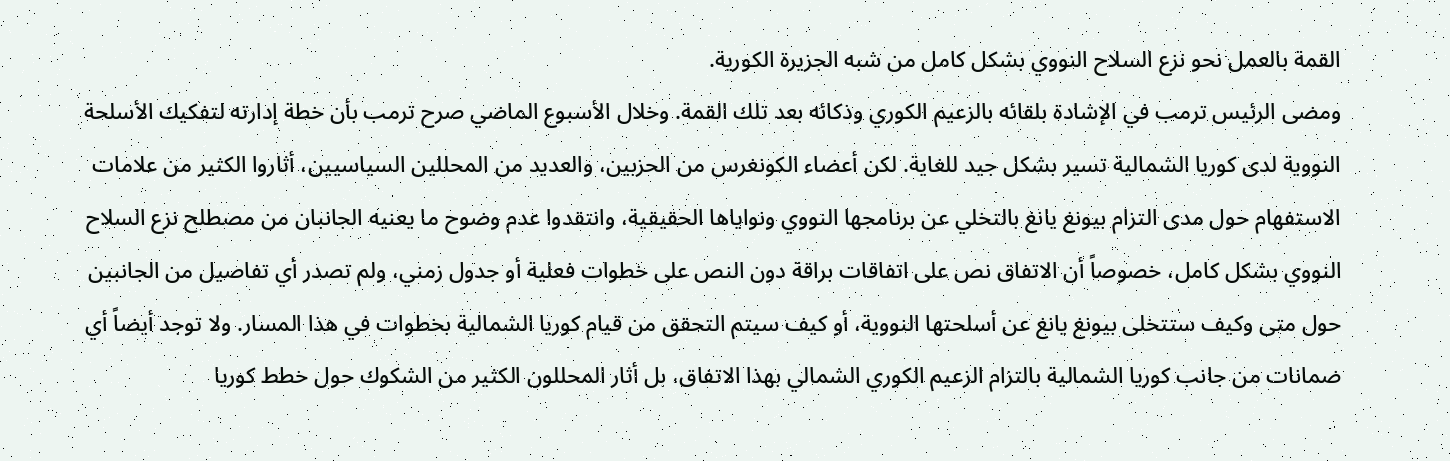القمة بالعمل نحو نزع السلاح النووي بشكل كامل من شبه الجزيرة الكورية.
ومضى الرئيس ترمب في الإشادة بلقائه بالزعيم الكوري وذكائه بعد تلك القمة. وخلال الأسبوع الماضي صرح ترمب بأن خطة إدارته لتفكيك الأسلحة النووية لدى كوريا الشمالية تسير بشكل جيد للغاية. لكن أعضاء الكونغرس من الحزبين، والعديد من المحللين السياسيين، أثاروا الكثير من علامات الاستفهام حول مدى التزام بيونغ يانغ بالتخلي عن برنامجها النووي ونواياها الحقيقية، وانتقدوا عدم وضوح ما يعنيه الجانبان من مصطلح نزع السلاح النووي بشكل كامل، خصوصاً أن الاتفاق نص على اتفاقات براقة دون النص على خطوات فعلية أو جدول زمني، ولم تصدر أي تفاصيل من الجانبين حول متى وكيف ستتخلى بيونغ يانغ عن أسلحتها النووية، أو كيف سيتم التحقق من قيام كوريا الشمالية بخطوات في هذا المسار. ولا توجد أيضاً أي ضمانات من جانب كوريا الشمالية بالتزام الزعيم الكوري الشمالي بهذا الاتفاق، بل أثار المحللون الكثير من الشكوك حول خطط كوريا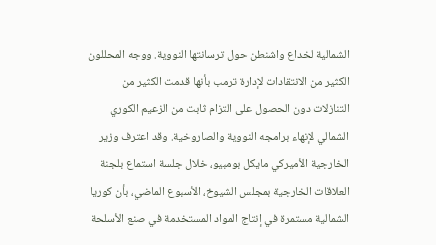الشمالية لخداع واشنطن حول ترسانتها النووية. ووجه المحللون الكثير من الانتقادات لإدارة ترمب بأنها قدمت الكثير من التنازلات دون الحصول على التزام ثابت من الزعيم الكوري الشمالي لإنهاء برامجه النووية والصاروخية. وقد اعترف وزير الخارجية الأميركي مايكل بومبيو، خلال جلسة استماع بلجنة العلاقات الخارجية بمجلس الشيوخ، الأسبوع الماضي، بأن كوريا الشمالية مستمرة في إنتاج المواد المستخدمة في صنع الأسلحة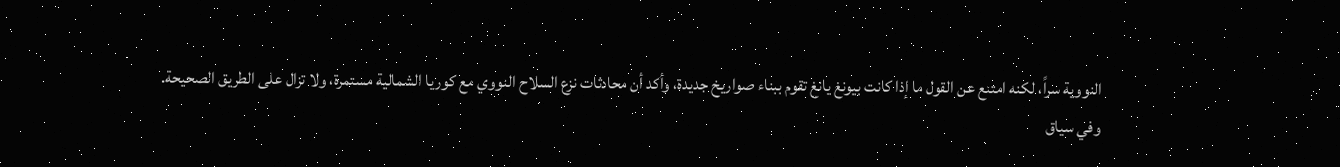النووية سراً، لكنه امتنع عن القول ما إذا كانت بيونغ يانغ تقوم ببناء صواريخ جديدة، وأكد أن محادثات نزع السلاح النووي مع كوريا الشمالية مستمرة، ولا تزال على الطريق الصحيحة.
وفي سياق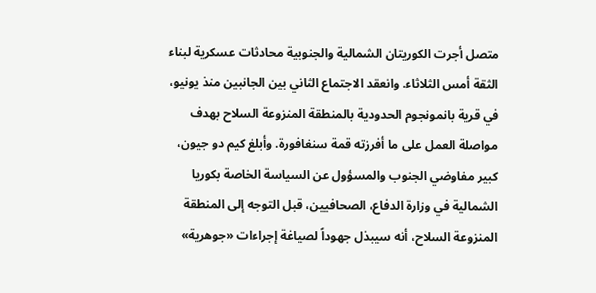متصل أجرت الكوريتان الشمالية والجنوبية محادثات عسكرية لبناء الثقة أمس الثلاثاء. وانعقد الاجتماع الثاني بين الجانبين منذ يونيو، في قرية بانمونجوم الحدودية بالمنطقة المنزوعة السلاح بهدف مواصلة العمل على ما أفرزته قمة سنغافورة. وأبلغ كيم دو جيون، كبير مفاوضي الجنوب والمسؤول عن السياسة الخاصة بكوريا الشمالية في وزارة الدفاع، الصحافيين، قبل التوجه إلى المنطقة المنزوعة السلاح، أنه سيبذل جهوداً لصياغة إجراءات «جوهرية»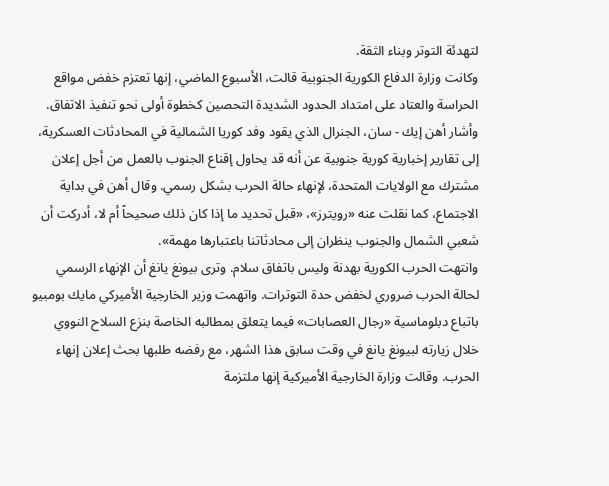لتهدئة التوتر وبناء الثقة.
وكانت وزارة الدفاع الكورية الجنوبية قالت، الأسبوع الماضي، إنها تعتزم خفض مواقع الحراسة والعتاد على امتداد الحدود الشديدة التحصين كخطوة أولى نحو تنفيذ الاتفاق.
وأشار أهن إيك - سان، الجنرال الذي يقود وفد كوريا الشمالية في المحادثات العسكرية، إلى تقارير إخبارية كورية جنوبية عن أنه قد يحاول إقناع الجنوب بالعمل من أجل إعلان مشترك مع الولايات المتحدة، لإنهاء حالة الحرب بشكل رسمي. وقال أهن في بداية الاجتماع، كما نقلت عنه «رويترز»، «قبل تحديد ما إذا كان ذلك صحيحاً أم لا، أدركت أن شعبي الشمال والجنوب ينظران إلى محادثاتنا باعتبارها مهمة».
وانتهت الحرب الكورية بهدنة وليس باتفاق سلام. وترى بيونغ يانغ أن الإنهاء الرسمي لحالة الحرب ضروري لخفض حدة التوترات. واتهمت وزير الخارجية الأميركي مايك بومبيو باتباع دبلوماسية «رجال العصابات» فيما يتعلق بمطالبه الخاصة بنزع السلاح النووي خلال زيارته لبيونغ يانغ في وقت سابق هذا الشهر، مع رفضه طلبها بحث إعلان إنهاء الحرب. وقالت وزارة الخارجية الأميركية إنها ملتزمة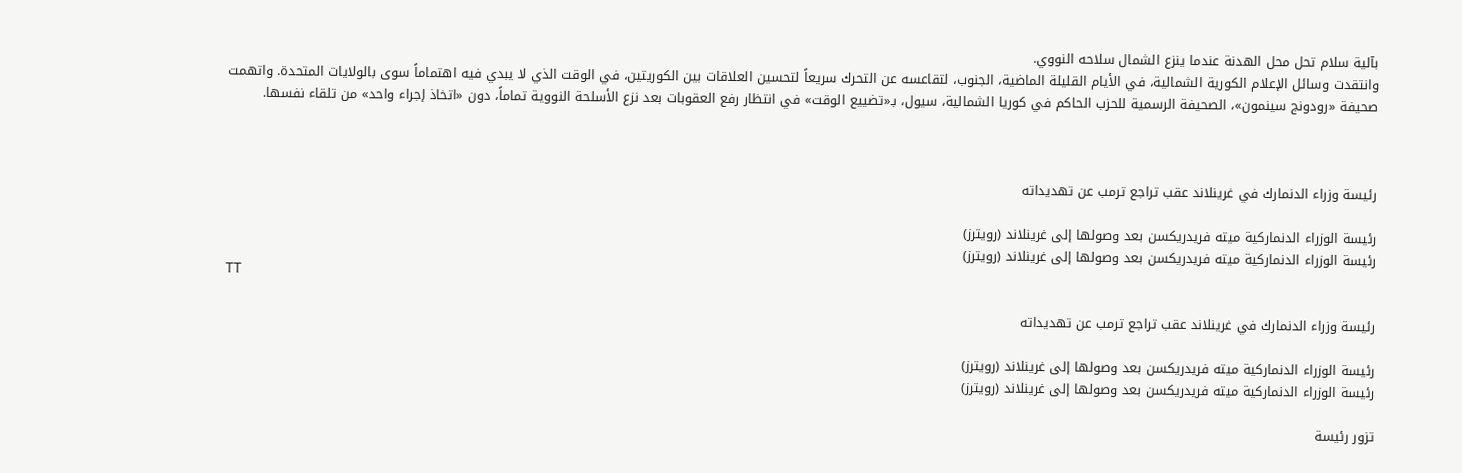بآلية سلام تحل محل الهدنة عندما ينزع الشمال سلاحه النووي.
وانتقدت وسائل الإعلام الكورية الشمالية، في الأيام القليلة الماضية، الجنوب، لتقاعسه عن التحرك سريعاً لتحسين العلاقات بين الكوريتين، في الوقت الذي لا يبدي فيه اهتماماً سوى بالولايات المتحدة. واتهمت صحيفة «رودونج سينمون»، الصحيفة الرسمية للحزب الحاكم في كوريا الشمالية، سيول، بـ«تضييع الوقت» في انتظار رفع العقوبات بعد نزع الأسلحة النووية تماماً، دون «اتخاذ إجراء واحد» من تلقاء نفسها.



رئيسة وزراء الدنمارك في غرينلاند عقب تراجع ترمب عن تهديداته

رئيسة الوزراء الدنماركية ميته فريدريكسن بعد وصولها إلى غرينلاند (رويترز)
رئيسة الوزراء الدنماركية ميته فريدريكسن بعد وصولها إلى غرينلاند (رويترز)
TT

رئيسة وزراء الدنمارك في غرينلاند عقب تراجع ترمب عن تهديداته

رئيسة الوزراء الدنماركية ميته فريدريكسن بعد وصولها إلى غرينلاند (رويترز)
رئيسة الوزراء الدنماركية ميته فريدريكسن بعد وصولها إلى غرينلاند (رويترز)

تزور رئيسة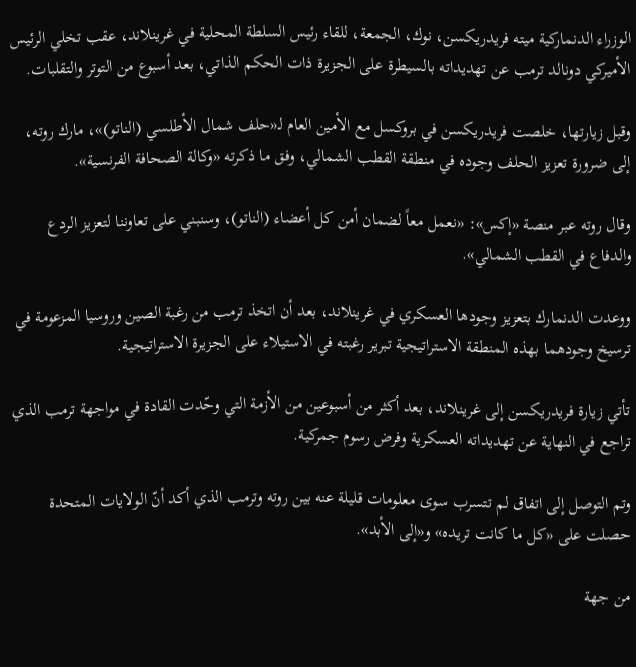الوزراء الدنماركية ميته فريدريكسن، نوك، الجمعة، للقاء رئيس السلطة المحلية في غرينلاند، عقب تخلي الرئيس الأميركي دونالد ترمب عن تهديداته بالسيطرة على الجزيرة ذات الحكم الذاتي، بعد أسبوع من التوتر والتقلبات.

وقبل زيارتها، خلصت فريدريكسن في بروكسل مع الأمين العام لـ«حلف شمال الأطلسي (الناتو)»، مارك روته، إلى ضرورة تعزيز الحلف وجوده في منطقة القطب الشمالي، وفق ما ذكرته «وكالة الصحافة الفرنسية».

وقال روته عبر منصة «إكس»: «نعمل معاً لضمان أمن كل أعضاء (الناتو)، وسنبني على تعاوننا لتعزيز الردع والدفاع في القطب الشمالي».

ووعدت الدنمارك بتعزيز وجودها العسكري في غرينلاند، بعد أن اتخذ ترمب من رغبة الصين وروسيا المزعومة في ترسيخ وجودهما بهذه المنطقة الاستراتيجية تبرير رغبته في الاستيلاء على الجزيرة الاستراتيجية.

تأتي زيارة فريدريكسن إلى غرينلاند، بعد أكثر من أسبوعين من الأزمة التي وحّدت القادة في مواجهة ترمب الذي تراجع في النهاية عن تهديداته العسكرية وفرض رسوم جمركية.

وتم التوصل إلى اتفاق لم تتسرب سوى معلومات قليلة عنه بين روته وترمب الذي أكد أنّ الولايات المتحدة حصلت على «كل ما كانت تريده» و«إلى الأبد».

من جهة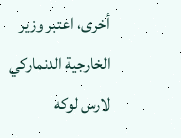أخرى، اعتبر وزير الخارجية الدنماركي لارس لوكه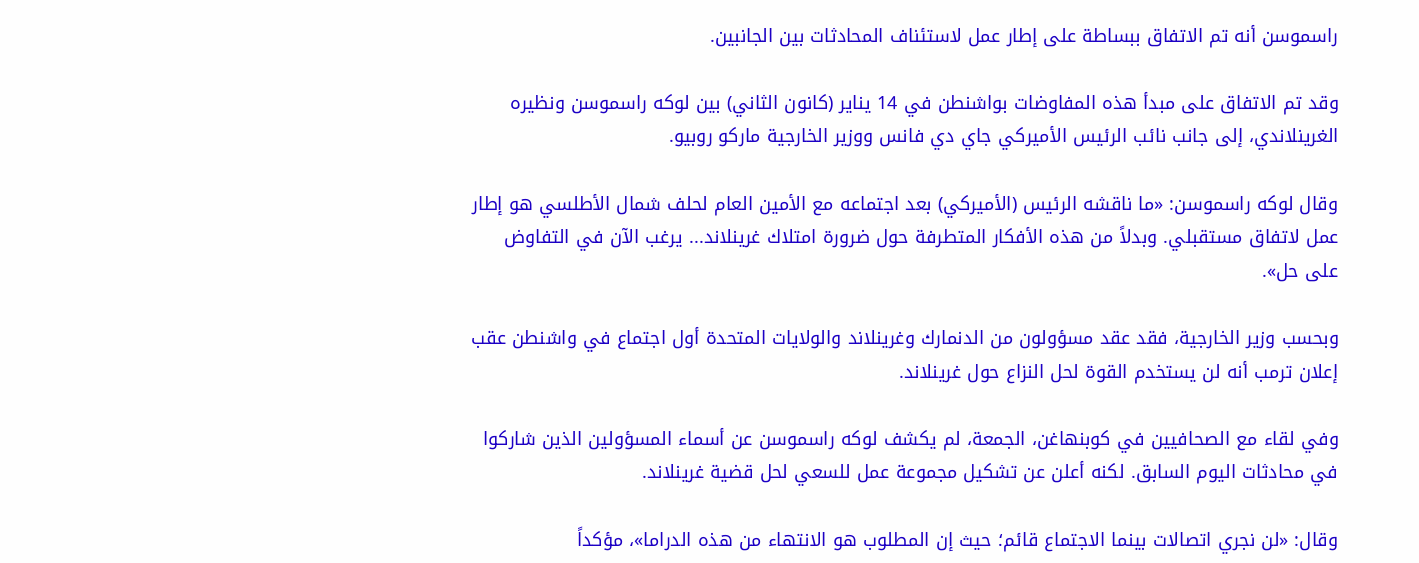راسموسن أنه تم الاتفاق ببساطة على إطار عمل لاستئناف المحادثات بين الجانبين.

وقد تم الاتفاق على مبدأ هذه المفاوضات بواشنطن في 14 يناير (كانون الثاني) بين لوكه راسموسن ونظيره الغرينلاندي، إلى جانب نائب الرئيس الأميركي جاي دي فانس ووزير الخارجية ماركو روبيو.

وقال لوكه راسموسن: «ما ناقشه الرئيس (الأميركي) بعد اجتماعه مع الأمين العام لحلف شمال الأطلسي هو إطار عمل لاتفاق مستقبلي. وبدلاً من هذه الأفكار المتطرفة حول ضرورة امتلاك غرينلاند... يرغب الآن في التفاوض على حل».

وبحسب وزير الخارجية، فقد عقد مسؤولون من الدنمارك وغرينلاند والولايات المتحدة أول اجتماع في واشنطن عقب إعلان ترمب أنه لن يستخدم القوة لحل النزاع حول غرينلاند.

وفي لقاء مع الصحافيين في كوبنهاغن، الجمعة، لم يكشف لوكه راسموسن عن أسماء المسؤولين الذين شاركوا في محادثات اليوم السابق. لكنه أعلن عن تشكيل مجموعة عمل للسعي لحل قضية غرينلاند.

وقال: «لن نجري اتصالات بينما الاجتماع قائم؛ حيث إن المطلوب هو الانتهاء من هذه الدراما»، مؤكداً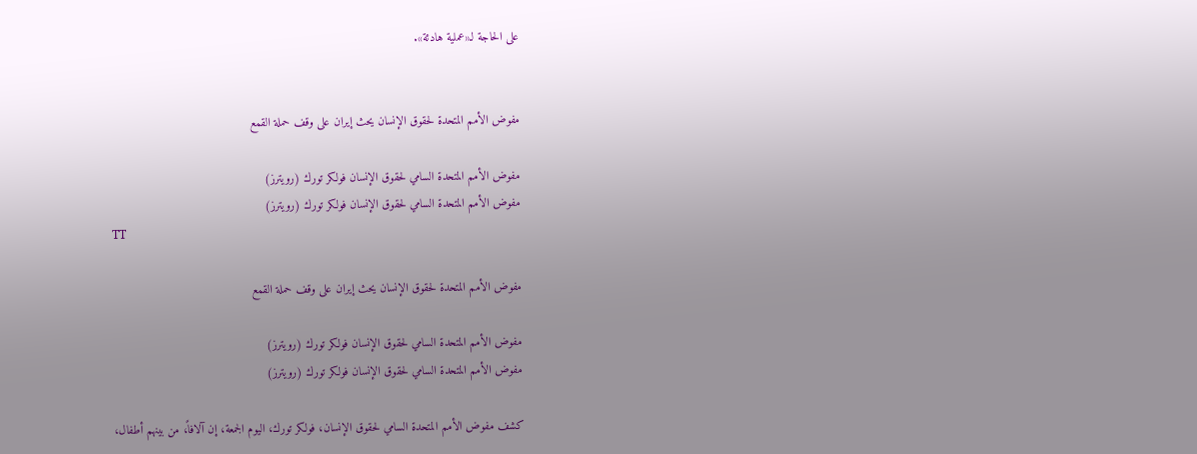على الحاجة لـ«عملية هادئة».


مفوض الأمم المتحدة لحقوق الإنسان يحث إيران على وقف حملة القمع

مفوض الأمم المتحدة السامي لحقوق الإنسان فولكر تورك (رويترز)
مفوض الأمم المتحدة السامي لحقوق الإنسان فولكر تورك (رويترز)
TT

مفوض الأمم المتحدة لحقوق الإنسان يحث إيران على وقف حملة القمع

مفوض الأمم المتحدة السامي لحقوق الإنسان فولكر تورك (رويترز)
مفوض الأمم المتحدة السامي لحقوق الإنسان فولكر تورك (رويترز)

كشف مفوض الأمم المتحدة السامي لحقوق الإنسان، فولكر تورك، اليوم الجمعة، إن ‌آلافاً، من ‌بينهم ‌أطفال،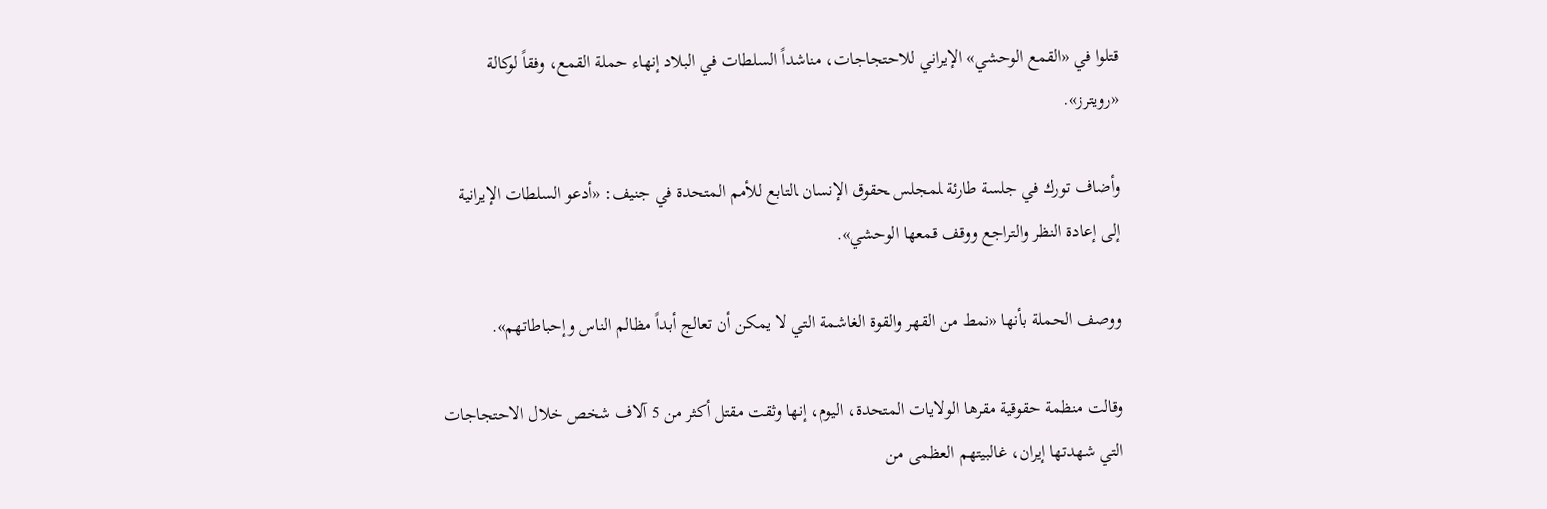قتلوا في «القمع الوحشي» الإيراني للاحتجاجات، مناشداً السلطات في البلاد إنهاء حملة القمع، وفقاً لوكالة «رويترز».

وأضاف تورك في ‌جلسة طارئة ‍لمجلس ‍حقوق الإنسان ‍التابع للأمم المتحدة في جنيف: «أدعو السلطات الإيرانية إلى إعادة النظر والتراجع ووقف قمعها الوحشي».

ووصف الحملة بأنها «نمط من القهر والقوة الغاشمة التي لا يمكن أن تعالج أبداً مظالم الناس ‌وإحباطاتهم».

وقالت منظمة حقوقية مقرها الولايات المتحدة، اليوم، إنها وثقت مقتل أكثر من 5 آلاف شخص خلال الاحتجاجات التي شهدتها إيران، غالبيتهم العظمى من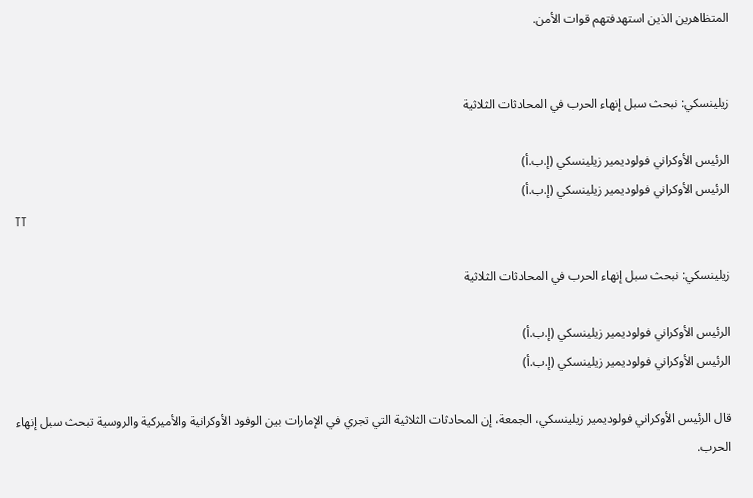المتظاهرين الذين استهدفتهم قوات الأمن.


زيلينسكي: نبحث سبل إنهاء الحرب في المحادثات الثلاثية

الرئيس الأوكراني فولوديمير زيلينسكي (إ.ب.أ)
الرئيس الأوكراني فولوديمير زيلينسكي (إ.ب.أ)
TT

زيلينسكي: نبحث سبل إنهاء الحرب في المحادثات الثلاثية

الرئيس الأوكراني فولوديمير زيلينسكي (إ.ب.أ)
الرئيس الأوكراني فولوديمير زيلينسكي (إ.ب.أ)

قال الرئيس الأوكراني فولوديمير زيلينسكي، الجمعة، إن المحادثات الثلاثية التي تجري في الإمارات بين الوفود الأوكرانية والأميركية والروسية تبحث سبل إنهاء الحرب.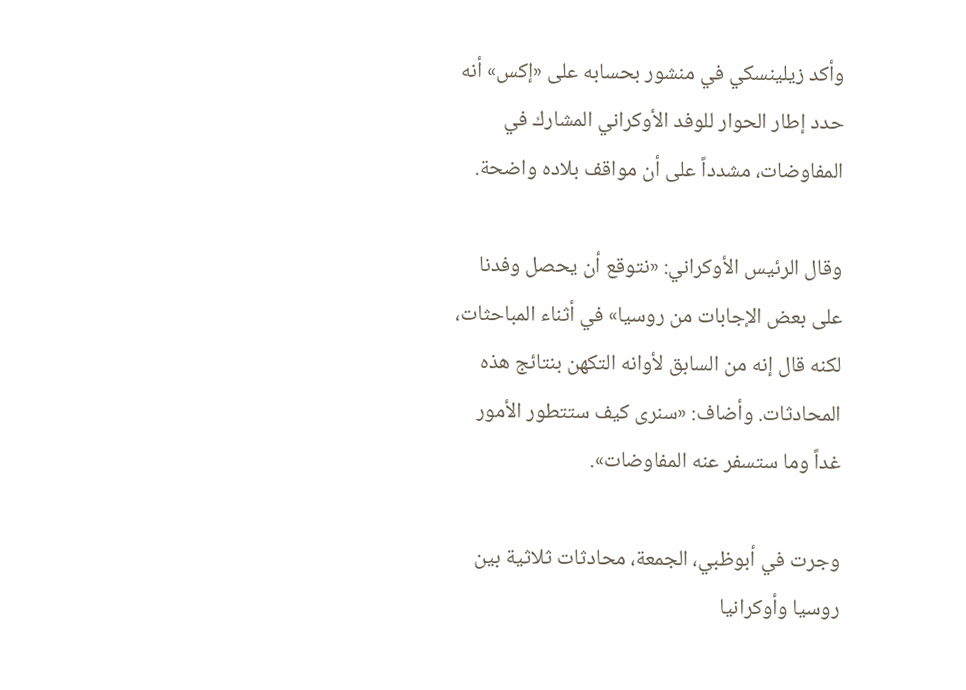وأكد زيلينسكي في منشور بحسابه على «إكس» أنه حدد إطار الحوار للوفد الأوكراني المشارك في المفاوضات، مشدداً على أن مواقف بلاده واضحة.

وقال الرئيس الأوكراني: «نتوقع أن يحصل وفدنا على بعض الإجابات من روسيا» في أثناء المباحثات، لكنه قال إنه من السابق لأوانه التكهن بنتائج هذه المحادثات. وأضاف: «سنرى كيف ستتطور الأمور غداً وما ستسفر عنه المفاوضات».

وجرت في أبوظبي، الجمعة، محادثات ثلاثية بين روسيا وأوكرانيا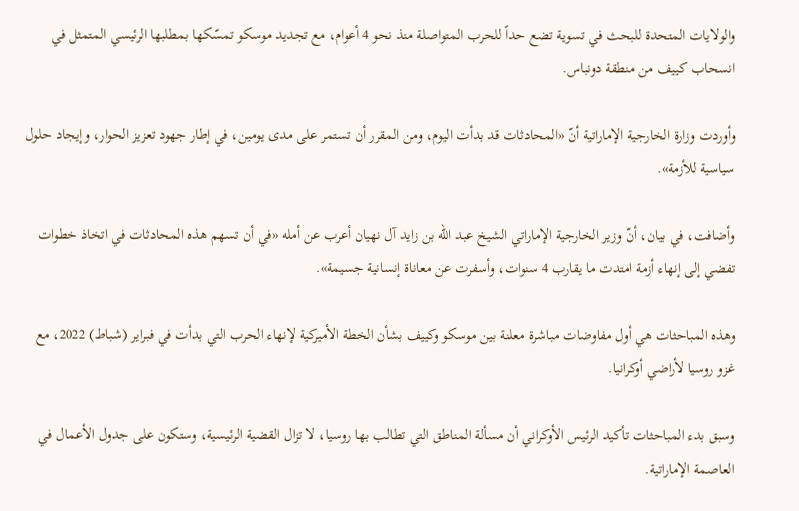والولايات المتحدة للبحث في تسوية تضع حداً للحرب المتواصلة منذ نحو 4 أعوام، مع تجديد موسكو تمسّكها بمطلبها الرئيسي المتمثل في انسحاب كييف من منطقة دونباس.

وأوردت وزارة الخارجية الإماراتية أنّ «المحادثات قد بدأت اليوم، ومن المقرر أن تستمر على مدى يومين، في إطار جهود تعزيز الحوار، وإيجاد حلول سياسية للأزمة».

وأضافت، في بيان، أنّ وزير الخارجية الإماراتي الشيخ عبد الله بن زايد آل نهيان أعرب عن أمله «في أن تسهم هذه المحادثات في اتخاذ خطوات تفضي إلى إنهاء أزمة امتدت ما يقارب 4 سنوات، وأسفرت عن معاناة إنسانية جسيمة».

وهذه المباحثات هي أول مفاوضات مباشرة معلنة بين موسكو وكييف بشأن الخطة الأميركية لإنهاء الحرب التي بدأت في فبراير (شباط) 2022، مع غزو روسيا لأراضي أوكرانيا.

وسبق بدء المباحثات تأكيد الرئيس الأوكراني أن مسألة المناطق التي تطالب بها روسيا، لا تزال القضية الرئيسية، وستكون على جدول الأعمال في العاصمة الإماراتية.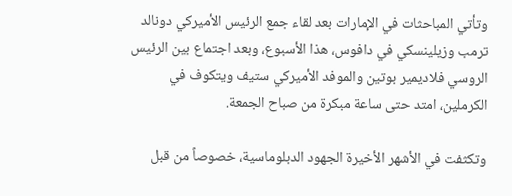وتأتي المباحثات في الإمارات بعد لقاء جمع الرئيس الأميركي دونالد ترمب وزيلينسكي في دافوس، هذا الأسبوع، وبعد اجتماع بين الرئيس الروسي فلاديمير بوتين والموفد الأميركي ستيف ويتكوف في الكرملين، امتد حتى ساعة مبكرة من صباح الجمعة.

وتكثفت في الأشهر الأخيرة الجهود الدبلوماسية، خصوصاً من قبل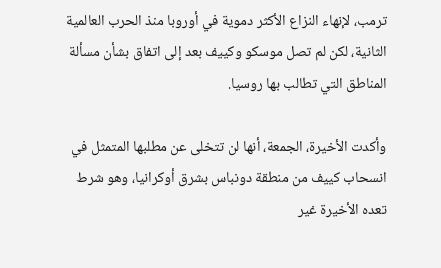ترمب، لإنهاء النزاع الأكثر دموية في أوروبا منذ الحرب العالمية الثانية، لكن لم تصل موسكو وكييف بعد إلى اتفاق بشأن مسألة المناطق التي تطالب بها روسيا.

وأكدت الأخيرة، الجمعة، أنها لن تتخلى عن مطلبها المتمثل في انسحاب كييف من منطقة دونباس بشرق أوكرانيا، وهو شرط تعده الأخيرة غير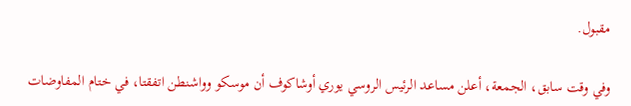مقبول.

وفي وقت سابق، الجمعة، أعلن مساعد الرئيس الروسي يوري أوشاكوف أن موسكو وواشنطن اتفقتا، في ختام المفاوضات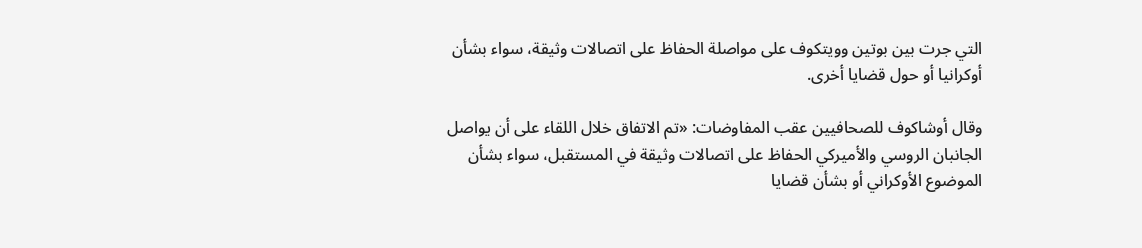التي جرت بين بوتين وويتكوف على مواصلة الحفاظ على اتصالات وثيقة، سواء بشأن أوكرانيا أو حول قضايا أخرى.

وقال أوشاكوف للصحافيين عقب المفاوضات: «تم الاتفاق خلال اللقاء على أن يواصل الجانبان الروسي والأميركي الحفاظ على اتصالات وثيقة في المستقبل، سواء بشأن الموضوع الأوكراني أو بشأن قضايا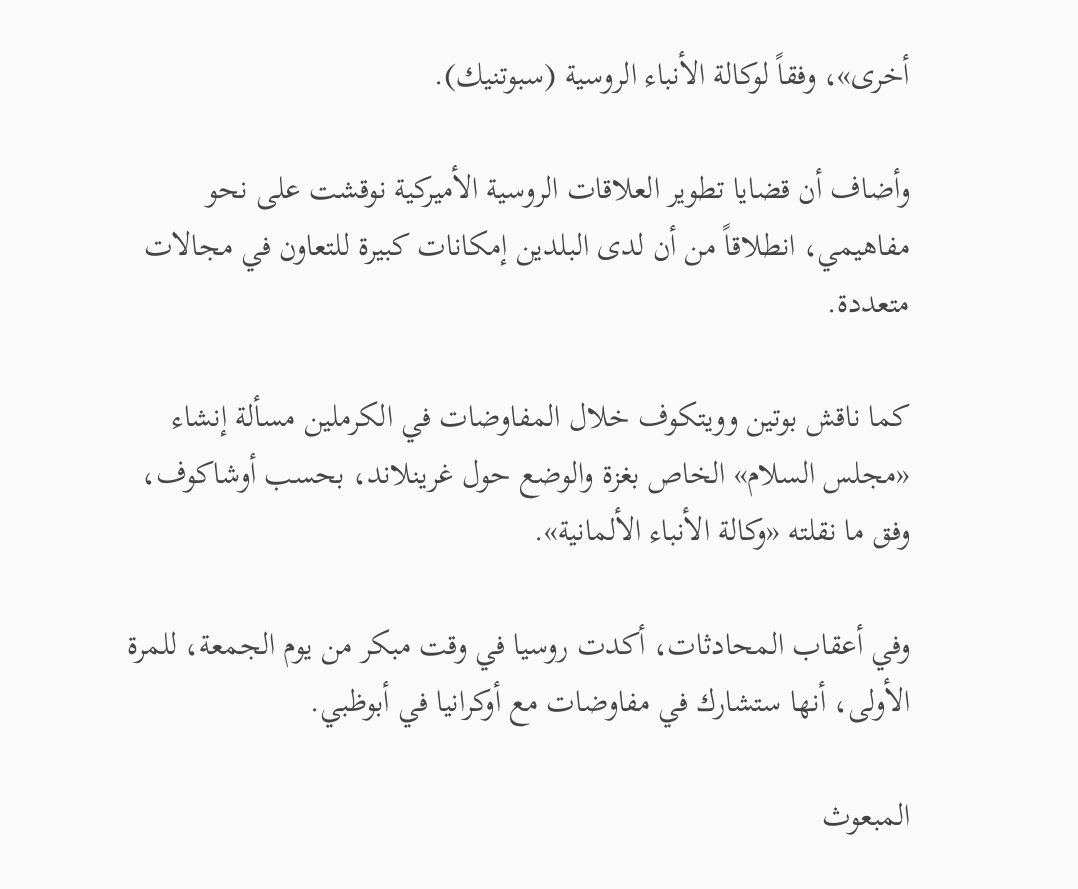أخرى»، وفقاً لوكالة الأنباء الروسية (سبوتنيك).

وأضاف أن قضايا تطوير العلاقات الروسية الأميركية نوقشت على نحو مفاهيمي، انطلاقاً من أن لدى البلدين إمكانات كبيرة للتعاون في مجالات متعددة.

كما ناقش بوتين وويتكوف خلال المفاوضات في الكرملين مسألة إنشاء «مجلس السلام» الخاص بغزة والوضع حول غرينلاند، بحسب أوشاكوف، وفق ما نقلته «وكالة الأنباء الألمانية».

وفي أعقاب المحادثات، أكدت روسيا في وقت مبكر من يوم الجمعة، للمرة الأولى، أنها ستشارك في مفاوضات مع أوكرانيا في أبوظبي.

المبعوث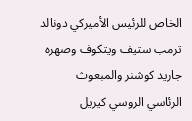الخاص للرئيس الأميركي دونالد ترمب ستيف ويتكوف وصهره جاريد كوشنر والمبعوث الرئاسي الروسي كيريل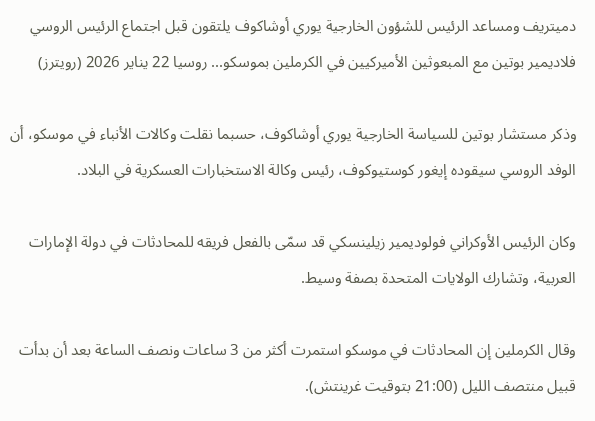دميتريف ومساعد الرئيس للشؤون الخارجية يوري أوشاكوف يلتقون قبل اجتماع الرئيس الروسي فلاديمير بوتين مع المبعوثين الأميركيين في الكرملين بموسكو... روسيا 22 يناير 2026 (رويترز)

وذكر مستشار بوتين للسياسة الخارجية يوري أوشاكوف، حسبما نقلت وكالات الأنباء في موسكو، أن الوفد الروسي سيقوده إيغور كوستيوكوف، رئيس وكالة الاستخبارات العسكرية في البلاد.

وكان الرئيس الأوكراني فولوديمير زيلينسكي قد سمّى بالفعل فريقه للمحادثات في دولة الإمارات العربية، وتشارك الولايات المتحدة بصفة وسيط.

وقال الكرملين إن المحادثات في موسكو استمرت أكثر من 3 ساعات ونصف الساعة بعد أن بدأت قبيل منتصف الليل (21:00 بتوقيت غرينتش).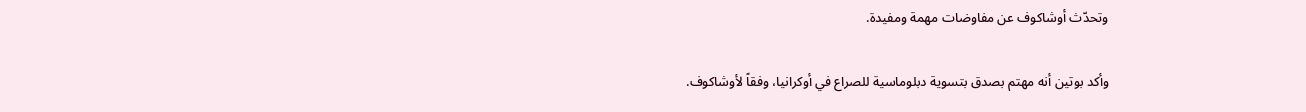وتحدّث أوشاكوف عن مفاوضات مهمة ومفيدة.

وأكد بوتين أنه مهتم بصدق بتسوية دبلوماسية للصراع في أوكرانيا، وفقاً لأوشاكوف.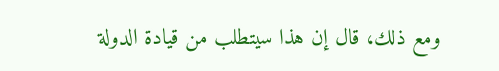ومع ذلك، قال إن هذا سيتطلب من قيادة الدولة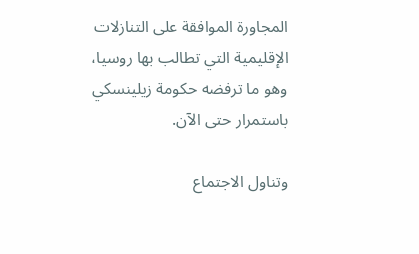المجاورة الموافقة على التنازلات الإقليمية التي تطالب بها روسيا، وهو ما ترفضه حكومة زيلينسكي باستمرار حتى الآن.

وتناول الاجتماع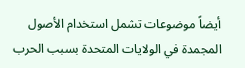أيضاً موضوعات تشمل استخدام الأصول المجمدة في الولايات المتحدة بسبب الحرب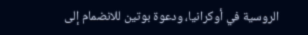الروسية في أوكرانيا، ودعوة بوتين للانضمام إلى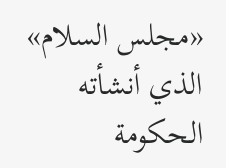«مجلس السلام» الذي أنشأته الحكومة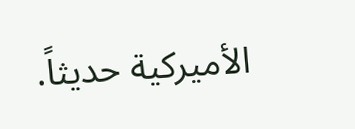الأميركية حديثاً.